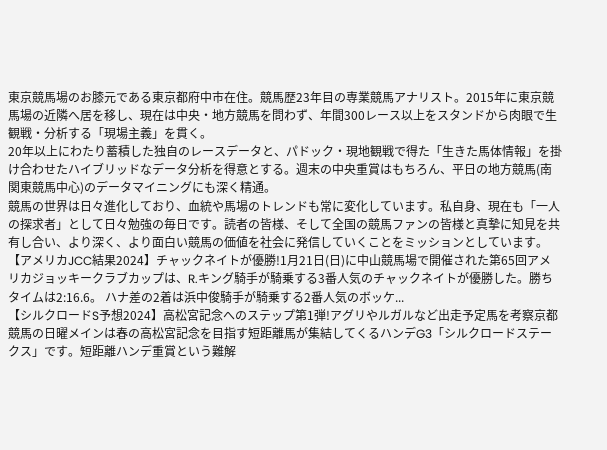東京競馬場のお膝元である東京都府中市在住。競馬歴23年目の専業競馬アナリスト。2015年に東京競馬場の近隣へ居を移し、現在は中央・地方競馬を問わず、年間300レース以上をスタンドから肉眼で生観戦・分析する「現場主義」を貫く。
20年以上にわたり蓄積した独自のレースデータと、パドック・現地観戦で得た「生きた馬体情報」を掛け合わせたハイブリッドなデータ分析を得意とする。週末の中央重賞はもちろん、平日の地方競馬(南関東競馬中心)のデータマイニングにも深く精通。
競馬の世界は日々進化しており、血統や馬場のトレンドも常に変化しています。私自身、現在も「一人の探求者」として日々勉強の毎日です。読者の皆様、そして全国の競馬ファンの皆様と真摯に知見を共有し合い、より深く、より面白い競馬の価値を社会に発信していくことをミッションとしています。
【アメリカJCC結果2024】チャックネイトが優勝!1月21日(日)に中山競馬場で開催された第65回アメリカジョッキークラブカップは、R.キング騎手が騎乗する3番人気のチャックネイトが優勝した。勝ちタイムは2:16.6。 ハナ差の2着は浜中俊騎手が騎乗する2番人気のボッケ...
【シルクロードS予想2024】高松宮記念へのステップ第1弾!アグリやルガルなど出走予定馬を考察京都競馬の日曜メインは春の高松宮記念を目指す短距離馬が集結してくるハンデG3「シルクロードステークス」です。短距離ハンデ重賞という難解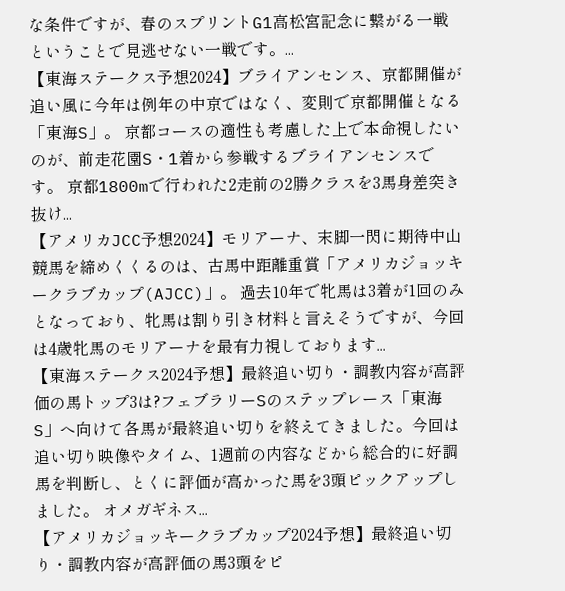な条件ですが、春のスプリントG1高松宮記念に繋がる一戦ということで見逃せない一戦です。...
【東海ステークス予想2024】ブライアンセンス、京都開催が追い風に今年は例年の中京ではなく、変則で京都開催となる「東海S」。 京都コースの適性も考慮した上で本命視したいのが、前走花園S・1着から参戦するブライアンセンスです。 京都1800mで行われた2走前の2勝クラスを3馬身差突き抜け...
【アメリカJCC予想2024】モリアーナ、末脚一閃に期待中山競馬を締めくくるのは、古馬中距離重賞「アメリカジョッキークラブカップ(AJCC)」。 過去10年で牝馬は3着が1回のみとなっており、牝馬は割り引き材料と言えそうですが、今回は4歳牝馬のモリアーナを最有力視しております...
【東海ステークス2024予想】最終追い切り・調教内容が高評価の馬トップ3は?フェブラリーSのステップレース「東海S」へ向けて各馬が最終追い切りを終えてきました。今回は追い切り映像やタイム、1週前の内容などから総合的に好調馬を判断し、とくに評価が高かった馬を3頭ピックアップしました。 オメガギネス...
【アメリカジョッキークラブカップ2024予想】最終追い切り・調教内容が高評価の馬3頭をピ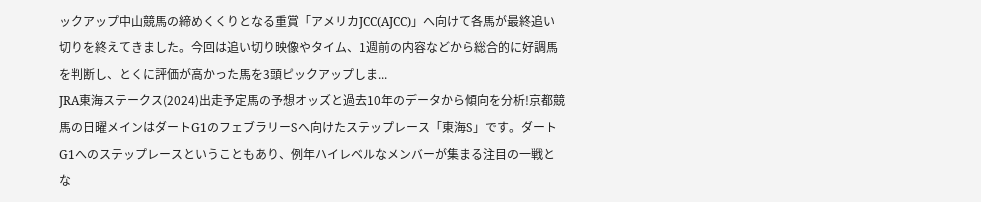ックアップ中山競馬の締めくくりとなる重賞「アメリカJCC(AJCC)」へ向けて各馬が最終追い切りを終えてきました。今回は追い切り映像やタイム、1週前の内容などから総合的に好調馬を判断し、とくに評価が高かった馬を3頭ピックアップしま...
JRA東海ステークス(2024)出走予定馬の予想オッズと過去10年のデータから傾向を分析!京都競馬の日曜メインはダートG1のフェブラリーSへ向けたステップレース「東海S」です。ダートG1へのステップレースということもあり、例年ハイレベルなメンバーが集まる注目の一戦とな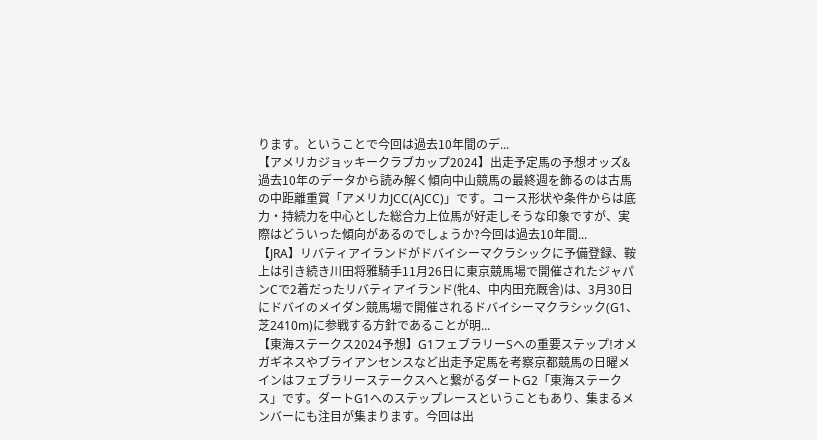ります。ということで今回は過去10年間のデ...
【アメリカジョッキークラブカップ2024】出走予定馬の予想オッズ&過去10年のデータから読み解く傾向中山競馬の最終週を飾るのは古馬の中距離重賞「アメリカJCC(AJCC)」です。コース形状や条件からは底力・持続力を中心とした総合力上位馬が好走しそうな印象ですが、実際はどういった傾向があるのでしょうか?今回は過去10年間...
【JRA】リバティアイランドがドバイシーマクラシックに予備登録、鞍上は引き続き川田将雅騎手11月26日に東京競馬場で開催されたジャパンCで2着だったリバティアイランド(牝4、中内田充厩舎)は、3月30日にドバイのメイダン競馬場で開催されるドバイシーマクラシック(G1、芝2410m)に参戦する方針であることが明...
【東海ステークス2024予想】G1フェブラリーSへの重要ステップ!オメガギネスやブライアンセンスなど出走予定馬を考察京都競馬の日曜メインはフェブラリーステークスへと繋がるダートG2「東海ステークス」です。ダートG1へのステップレースということもあり、集まるメンバーにも注目が集まります。今回は出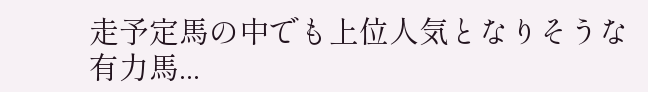走予定馬の中でも上位人気となりそうな有力馬...